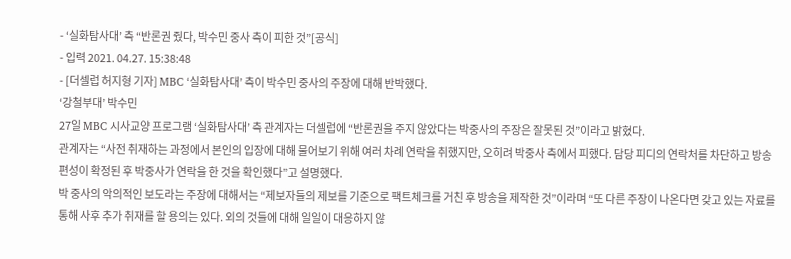- ‘실화탐사대’ 측 “반론권 줬다, 박수민 중사 측이 피한 것”[공식]
- 입력 2021. 04.27. 15:38:48
- [더셀럽 허지형 기자] MBC ‘실화탐사대’ 측이 박수민 중사의 주장에 대해 반박했다.
‘강철부대’ 박수민
27일 MBC 시사교양 프로그램 ‘실화탐사대’ 측 관계자는 더셀럽에 “반론권을 주지 않았다는 박중사의 주장은 잘못된 것”이라고 밝혔다.
관계자는 “사전 취재하는 과정에서 본인의 입장에 대해 물어보기 위해 여러 차례 연락을 취했지만, 오히려 박중사 측에서 피했다. 담당 피디의 연락처를 차단하고 방송 편성이 확정된 후 박중사가 연락을 한 것을 확인했다”고 설명했다.
박 중사의 악의적인 보도라는 주장에 대해서는 “제보자들의 제보를 기준으로 팩트체크를 거친 후 방송을 제작한 것”이라며 “또 다른 주장이 나온다면 갖고 있는 자료를 통해 사후 추가 취재를 할 용의는 있다. 외의 것들에 대해 일일이 대응하지 않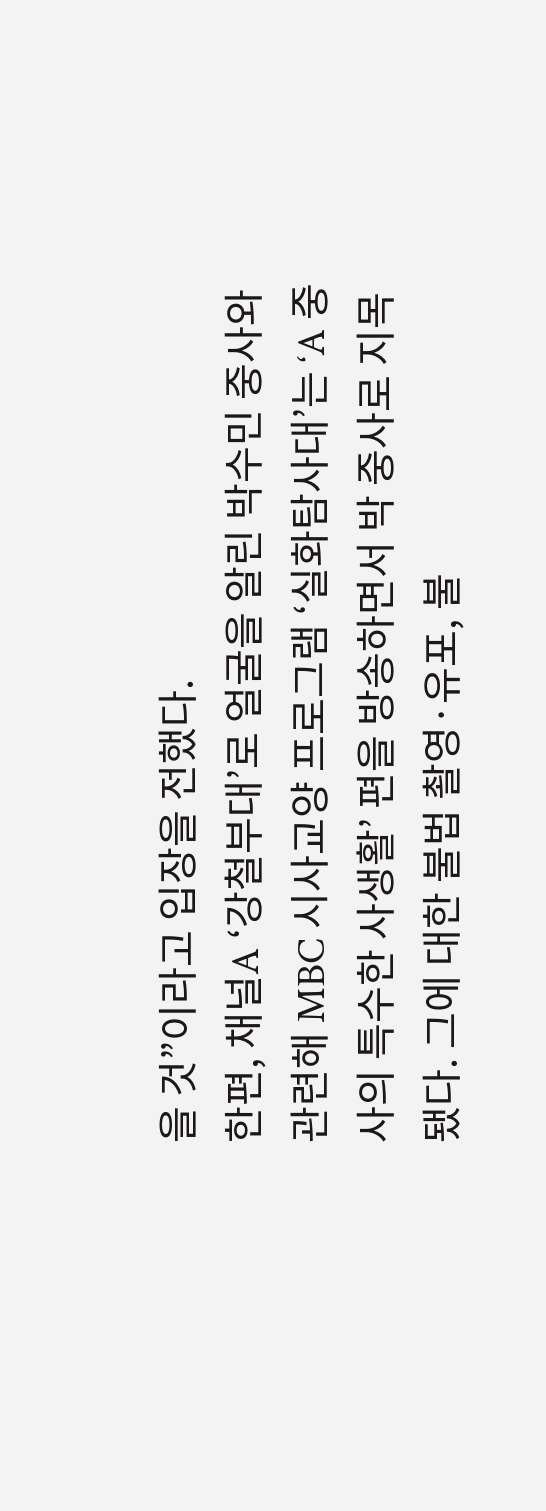을 것”이라고 입장을 전했다.
한편, 채널A ‘강철부대’로 얼굴을 알린 박수민 중사와 관련해 MBC 시사교양 프로그램 ‘실화탐사대’는 ‘A 중사의 특수한 사생활’ 편을 방송하면서 박 중사로 지목됐다. 그에 대한 불법 촬영·유포, 불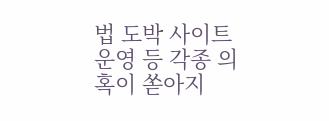법 도박 사이트 운영 등 각종 의혹이 쏟아지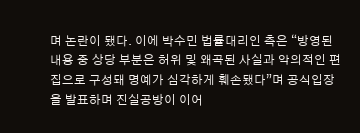며 논란이 됐다. 이에 박수민 법률대리인 측은 “방영된 내용 중 상당 부분은 허위 및 왜곡된 사실과 악의적인 편집으로 구성돼 명예가 심각하게 훼손됐다”며 공식입장을 발표하며 진실공방이 이어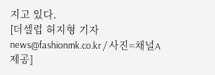지고 있다.
[더셀럽 허지형 기자 news@fashionmk.co.kr / 사진=채널A 제공]